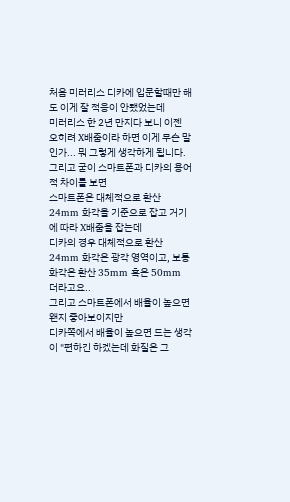처음 미러리스 디카에 입문할때만 해도 이게 잘 적응이 안됐었는데
미러리스 한 2년 만지다 보니 이젠 오히려 X배줌이라 하면 이게 무슨 말인가... 뭐 그렇게 생각하게 됩니다.
그리고 굳이 스마트폰과 디카의 용어적 차이를 보면
스마트폰은 대체적으로 환산 24mm 화각을 기준으로 잡고 거기에 따라 X배줌을 잡는데
디카의 경우 대체적으로 환산 24mm 화각은 광각 영역이고, 보통 화각은 환산 35mm 혹은 50mm 더라고요..
그리고 스마트폰에서 배율이 높으면 왠지 좋아보이지만
디카쪽에서 배율이 높으면 드는 생각이 "편하긴 하겠는데 화질은 그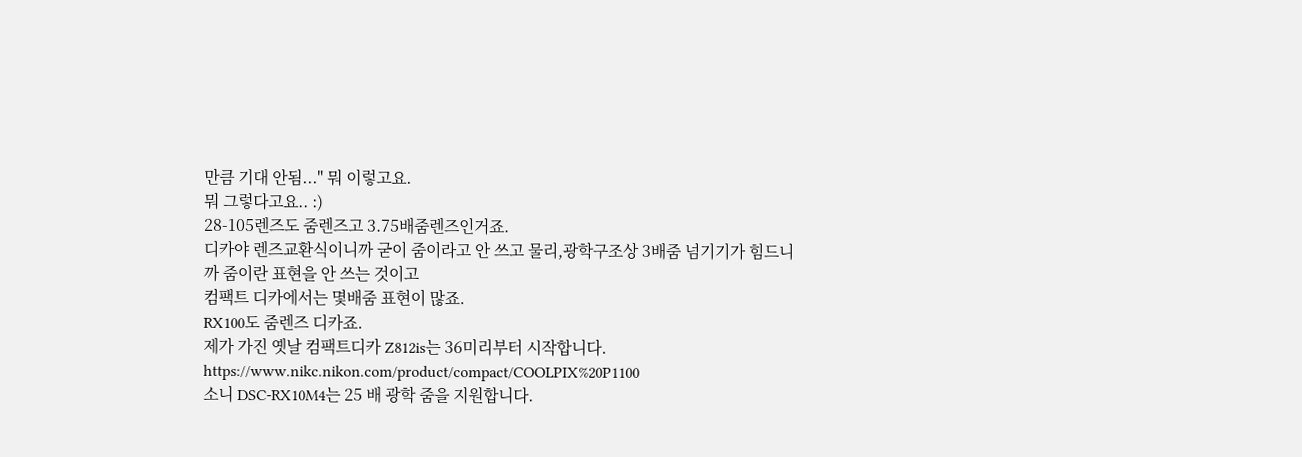만큼 기대 안됨..." 뭐 이렇고요.
뭐 그렇다고요.. :)
28-105렌즈도 줌렌즈고 3.75배줌렌즈인거죠.
디카야 렌즈교환식이니까 굳이 줌이라고 안 쓰고 물리,광학구조상 3배줌 넘기기가 힘드니까 줌이란 표현을 안 쓰는 것이고
컴팩트 디카에서는 몇배줌 표현이 많죠.
RX100도 줌렌즈 디카죠.
제가 가진 옛날 컴팩트디카 Z812is는 36미리부터 시작합니다.
https://www.nikc.nikon.com/product/compact/COOLPIX%20P1100
소니 DSC-RX10M4는 25 배 광학 줌을 지원합니다.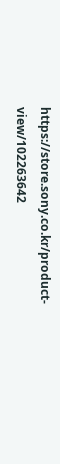https://store.sony.co.kr/product-view/102263642